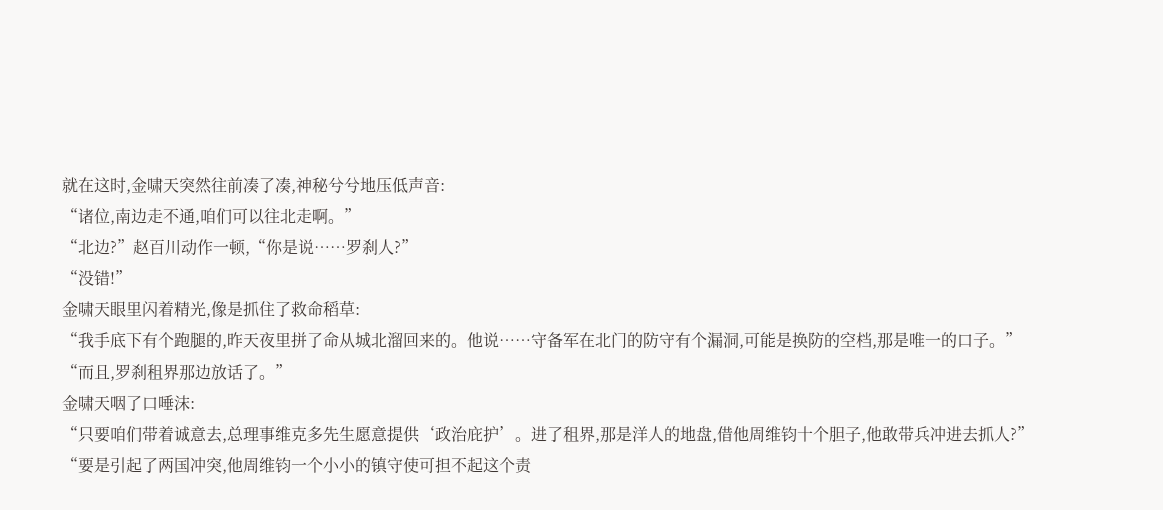就在这时,金啸天突然往前凑了凑,神秘兮兮地压低声音:
“诸位,南边走不通,咱们可以往北走啊。”
“北边?”赵百川动作一顿,“你是说……罗刹人?”
“没错!”
金啸天眼里闪着精光,像是抓住了救命稻草:
“我手底下有个跑腿的,昨天夜里拼了命从城北溜回来的。他说……守备军在北门的防守有个漏洞,可能是换防的空档,那是唯一的口子。”
“而且,罗刹租界那边放话了。”
金啸天咽了口唾沫:
“只要咱们带着诚意去,总理事维克多先生愿意提供‘政治庇护’。进了租界,那是洋人的地盘,借他周维钧十个胆子,他敢带兵冲进去抓人?”
“要是引起了两国冲突,他周维钧一个小小的镇守使可担不起这个责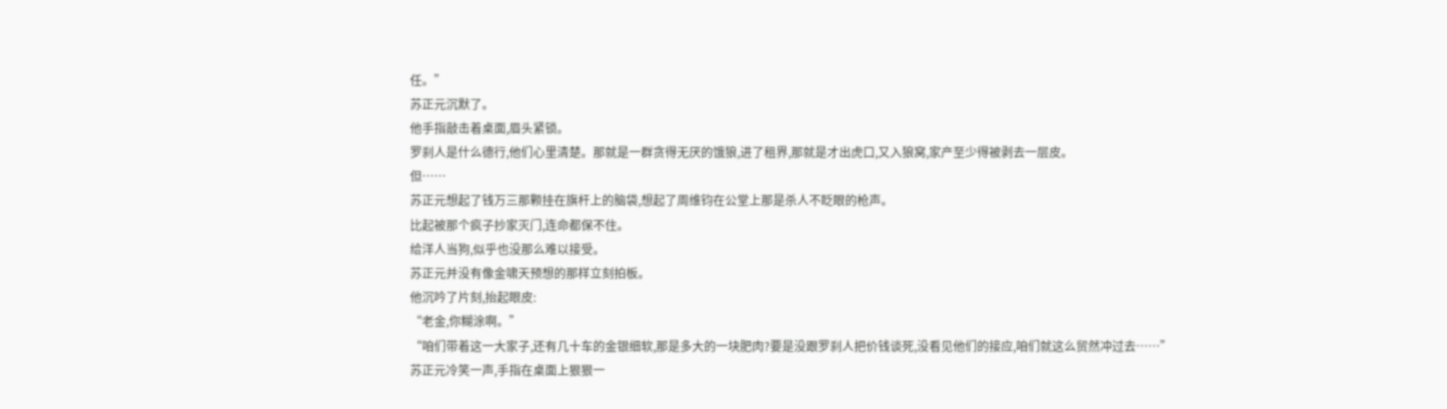任。”
苏正元沉默了。
他手指敲击着桌面,眉头紧锁。
罗刹人是什么德行,他们心里清楚。那就是一群贪得无厌的饿狼,进了租界,那就是才出虎口,又入狼窝,家产至少得被剥去一层皮。
但……
苏正元想起了钱万三那颗挂在旗杆上的脑袋,想起了周维钧在公堂上那是杀人不眨眼的枪声。
比起被那个疯子抄家灭门,连命都保不住。
给洋人当狗,似乎也没那么难以接受。
苏正元并没有像金啸天预想的那样立刻拍板。
他沉吟了片刻,抬起眼皮:
“老金,你糊涂啊。”
“咱们带着这一大家子,还有几十车的金银细软,那是多大的一块肥肉?要是没跟罗刹人把价钱谈死,没看见他们的接应,咱们就这么贸然冲过去……”
苏正元冷笑一声,手指在桌面上狠狠一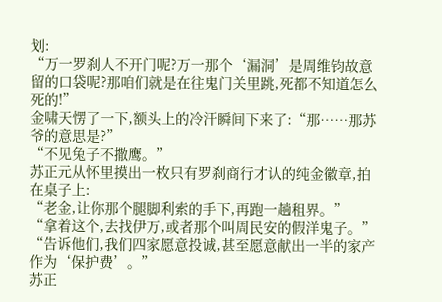划:
“万一罗刹人不开门呢?万一那个‘漏洞’是周维钧故意留的口袋呢?那咱们就是在往鬼门关里跳,死都不知道怎么死的!”
金啸天愣了一下,额头上的冷汗瞬间下来了:“那……那苏爷的意思是?”
“不见兔子不撒鹰。”
苏正元从怀里摸出一枚只有罗刹商行才认的纯金徽章,拍在桌子上:
“老金,让你那个腿脚利索的手下,再跑一趟租界。”
“拿着这个,去找伊万,或者那个叫周民安的假洋鬼子。”
“告诉他们,我们四家愿意投诚,甚至愿意献出一半的家产作为‘保护费’。”
苏正